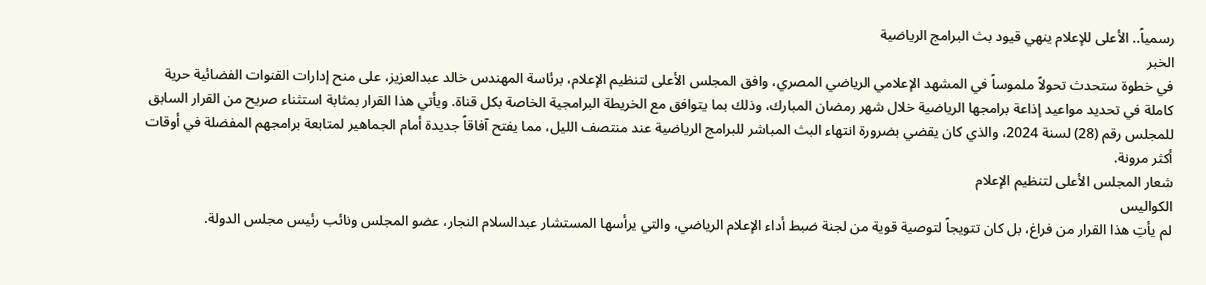رسمياً.. الأعلى للإعلام ينهي قيود بث البرامج الرياضية
الخبر
في خطوة ستحدث تحولاً ملموساً في المشهد الإعلامي الرياضي المصري، وافق المجلس الأعلى لتنظيم الإعلام، برئاسة المهندس خالد عبدالعزيز، على منح إدارات القنوات الفضائية حرية كاملة في تحديد مواعيد إذاعة برامجها الرياضية خلال شهر رمضان المبارك، وذلك بما يتوافق مع الخريطة البرامجية الخاصة بكل قناة. ويأتي هذا القرار بمثابة استثناء صريح من القرار السابق للمجلس رقم (28) لسنة 2024، والذي كان يقضي بضرورة انتهاء البث المباشر للبرامج الرياضية عند منتصف الليل، مما يفتح آفاقاً جديدة أمام الجماهير لمتابعة برامجهم المفضلة في أوقات أكثر مرونة.
شعار المجلس الأعلى لتنظيم الإعلام
الكواليس
لم يأتِ هذا القرار من فراغ، بل كان تتويجاً لتوصية قوية من لجنة ضبط أداء الإعلام الرياضي، والتي يرأسها المستشار عبدالسلام النجار، عضو المجلس ونائب رئيس مجلس الدولة.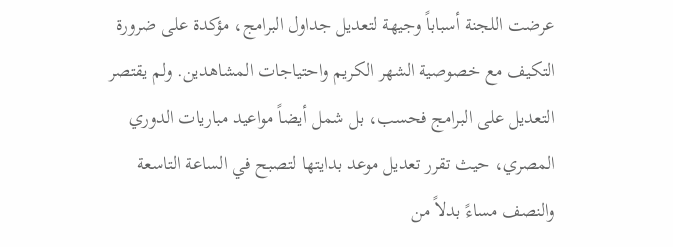عرضت اللجنة أسباباً وجيهة لتعديل جداول البرامج، مؤكدة على ضرورة التكيف مع خصوصية الشهر الكريم واحتياجات المشاهدين. ولم يقتصر التعديل على البرامج فحسب، بل شمل أيضاً مواعيد مباريات الدوري المصري، حيث تقرر تعديل موعد بدايتها لتصبح في الساعة التاسعة والنصف مساءً بدلاً من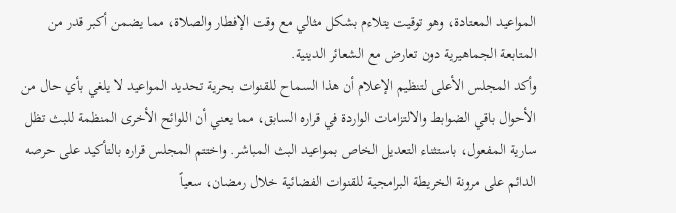المواعيد المعتادة، وهو توقيت يتلاءم بشكل مثالي مع وقت الإفطار والصلاة، مما يضمن أكبر قدر من المتابعة الجماهيرية دون تعارض مع الشعائر الدينية.
وأكد المجلس الأعلى لتنظيم الإعلام أن هذا السماح للقنوات بحرية تحديد المواعيد لا يلغي بأي حال من الأحوال باقي الضوابط والالتزامات الواردة في قراره السابق، مما يعني أن اللوائح الأخرى المنظمة للبث تظل سارية المفعول، باستثناء التعديل الخاص بمواعيد البث المباشر. واختتم المجلس قراره بالتأكيد على حرصه الدائم على مرونة الخريطة البرامجية للقنوات الفضائية خلال رمضان، سعياً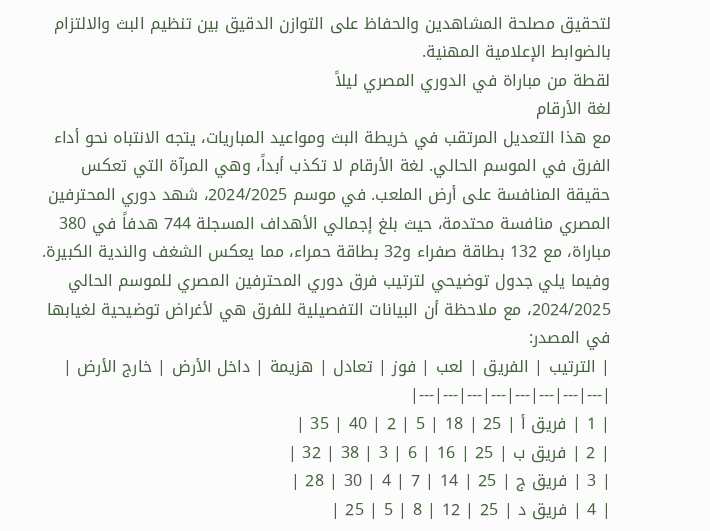لتحقيق مصلحة المشاهدين والحفاظ على التوازن الدقيق بين تنظيم البث والالتزام بالضوابط الإعلامية المهنية.
لقطة من مباراة في الدوري المصري ليلاً
لغة الأرقام
مع هذا التعديل المرتقب في خريطة البث ومواعيد المباريات، يتجه الانتباه نحو أداء الفرق في الموسم الحالي. لغة الأرقام لا تكذب أبداً، وهي المرآة التي تعكس حقيقة المنافسة على أرض الملعب. في موسم 2024/2025، شهد دوري المحترفين المصري منافسة محتدمة، حيث بلغ إجمالي الأهداف المسجلة 744 هدفاً في 380 مباراة، مع 132 بطاقة صفراء و32 بطاقة حمراء، مما يعكس الشغف والندية الكبيرة.
وفيما يلي جدول توضيحي لترتيب فرق دوري المحترفين المصري للموسم الحالي 2024/2025، مع ملاحظة أن البيانات التفصيلية للفرق هي لأغراض توضيحية لغيابها في المصدر:
| الترتيب | الفريق | لعب | فوز | تعادل | هزيمة | داخل الأرض | خارج الأرض |
|---|---|---|---|---|---|---|---|
| 1 | فريق أ | 25 | 18 | 5 | 2 | 40 | 35 |
| 2 | فريق ب | 25 | 16 | 6 | 3 | 38 | 32 |
| 3 | فريق ج | 25 | 14 | 7 | 4 | 30 | 28 |
| 4 | فريق د | 25 | 12 | 8 | 5 | 25 |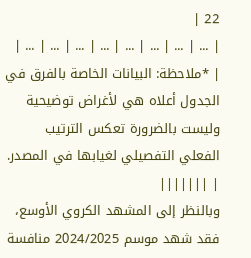22 |
| ... | ... | ... | ... | ... | ... | ... | ... |
| *ملاحظة: البيانات الخاصة بالفرق في الجدول أعلاه هي لأغراض توضيحية وليست بالضرورة تعكس الترتيب الفعلي التفصيلي لغيابها في المصدر. | |||||||
وبالنظر إلى المشهد الكروي الأوسع، فقد شهد موسم 2024/2025 منافسة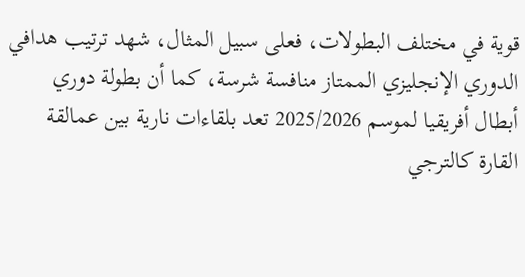قوية في مختلف البطولات، فعلى سبيل المثال، شهد ترتيب هدافي الدوري الإنجليزي الممتاز منافسة شرسة، كما أن بطولة دوري أبطال أفريقيا لموسم 2025/2026 تعد بلقاءات نارية بين عمالقة القارة كالترجي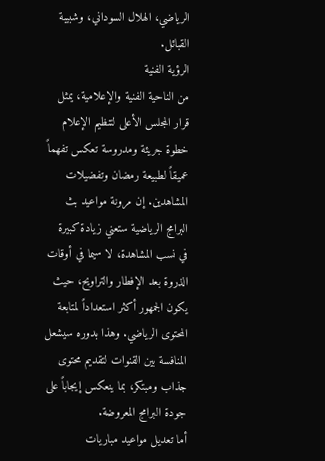الرياضي، الهلال السوداني، وشبيبة القبائل.
الرؤية الفنية
من الناحية الفنية والإعلامية، يمثل قرار المجلس الأعلى لتنظيم الإعلام خطوة جريئة ومدروسة تعكس تفهماً عميقاً لطبيعة رمضان وتفضيلات المشاهدين. إن مرونة مواعيد بث البرامج الرياضية ستعني زيادة كبيرة في نسب المشاهدة، لا سيما في أوقات الذروة بعد الإفطار والتراويح، حيث يكون الجمهور أكثر استعداداً لمتابعة المحتوى الرياضي. وهذا بدوره سيشعل المنافسة بين القنوات لتقديم محتوى جذاب ومبتكر، بما ينعكس إيجاباً على جودة البرامج المعروضة.
أما تعديل مواعيد مباريات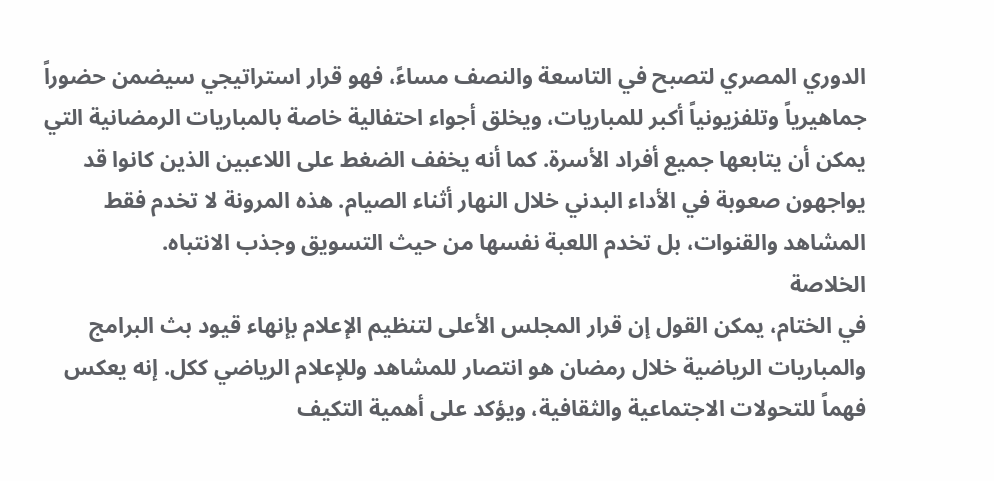الدوري المصري لتصبح في التاسعة والنصف مساءً، فهو قرار استراتيجي سيضمن حضوراً جماهيرياً وتلفزيونياً أكبر للمباريات، ويخلق أجواء احتفالية خاصة بالمباريات الرمضانية التي يمكن أن يتابعها جميع أفراد الأسرة. كما أنه يخفف الضغط على اللاعبين الذين كانوا قد يواجهون صعوبة في الأداء البدني خلال النهار أثناء الصيام. هذه المرونة لا تخدم فقط المشاهد والقنوات، بل تخدم اللعبة نفسها من حيث التسويق وجذب الانتباه.
الخلاصة
في الختام، يمكن القول إن قرار المجلس الأعلى لتنظيم الإعلام بإنهاء قيود بث البرامج والمباريات الرياضية خلال رمضان هو انتصار للمشاهد وللإعلام الرياضي ككل. إنه يعكس فهماً للتحولات الاجتماعية والثقافية، ويؤكد على أهمية التكيف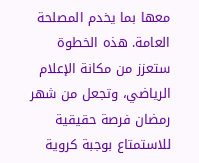معها بما يخدم المصلحة العامة. هذه الخطوة ستعزز من مكانة الإعلام الرياضي، وتجعل من شهر رمضان فرصة حقيقية للاستمتاع بوجبة كروية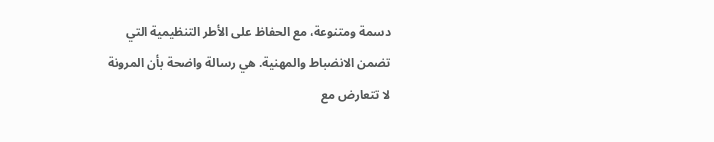دسمة ومتنوعة، مع الحفاظ على الأطر التنظيمية التي تضمن الانضباط والمهنية. هي رسالة واضحة بأن المرونة لا تتعارض مع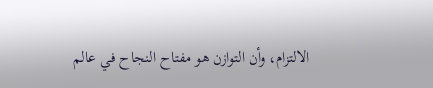الالتزام، وأن التوازن هو مفتاح النجاح في عالم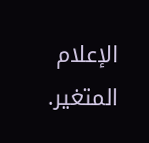الإعلام المتغير.